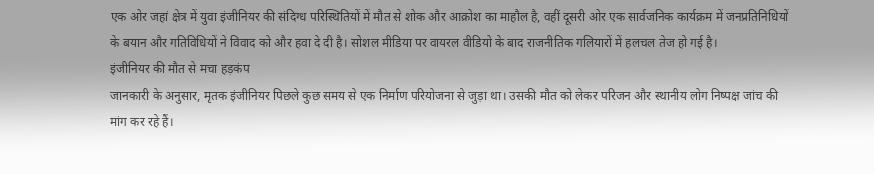एक ओर जहां क्षेत्र में युवा इंजीनियर की संदिग्ध परिस्थितियों में मौत से शोक और आक्रोश का माहौल है, वहीं दूसरी ओर एक सार्वजनिक कार्यक्रम में जनप्रतिनिधियों के बयान और गतिविधियों ने विवाद को और हवा दे दी है। सोशल मीडिया पर वायरल वीडियो के बाद राजनीतिक गलियारों में हलचल तेज हो गई है।
इंजीनियर की मौत से मचा हड़कंप
जानकारी के अनुसार, मृतक इंजीनियर पिछले कुछ समय से एक निर्माण परियोजना से जुड़ा था। उसकी मौत को लेकर परिजन और स्थानीय लोग निष्पक्ष जांच की मांग कर रहे हैं।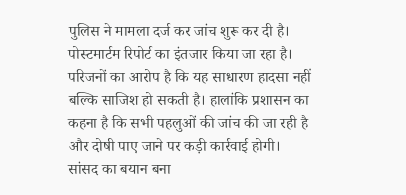पुलिस ने मामला दर्ज कर जांच शुरू कर दी है। पोस्टमार्टम रिपोर्ट का इंतजार किया जा रहा है।
परिजनों का आरोप है कि यह साधारण हादसा नहीं बल्कि साजिश हो सकती है। हालांकि प्रशासन का कहना है कि सभी पहलुओं की जांच की जा रही है और दोषी पाए जाने पर कड़ी कार्रवाई होगी।
सांसद का बयान बना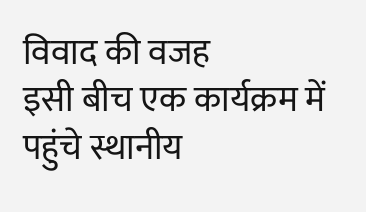विवाद की वजह
इसी बीच एक कार्यक्रम में पहुंचे स्थानीय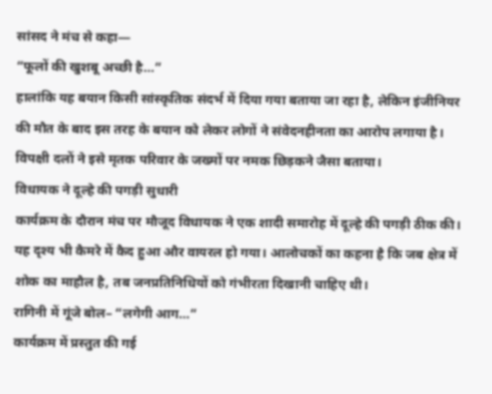सांसद ने मंच से कहा—
“फूलों की खुशबू अच्छी है…”
हालांकि यह बयान किसी सांस्कृतिक संदर्भ में दिया गया बताया जा रहा है, लेकिन इंजीनियर की मौत के बाद इस तरह के बयान को लेकर लोगों ने संवेदनहीनता का आरोप लगाया है। विपक्षी दलों ने इसे मृतक परिवार के जख्मों पर नमक छिड़कने जैसा बताया।
विधायक ने दूल्हे की पगड़ी सुधारी
कार्यक्रम के दौरान मंच पर मौजूद विधायक ने एक शादी समारोह में दूल्हे की पगड़ी ठीक की। यह दृश्य भी कैमरे में कैद हुआ और वायरल हो गया। आलोचकों का कहना है कि जब क्षेत्र में शोक का माहौल है, तब जनप्रतिनिधियों को गंभीरता दिखानी चाहिए थी।
रागिनी में गूंजे बोल– “लगेगी आग…”
कार्यक्रम में प्रस्तुत की गई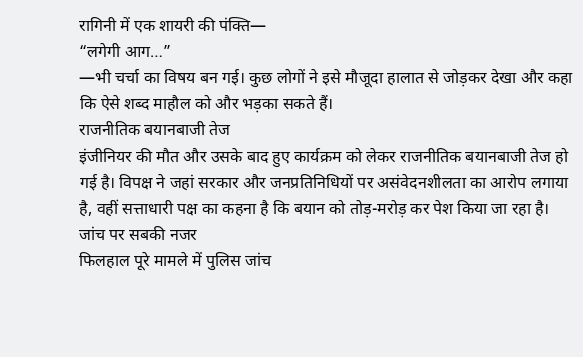रागिनी में एक शायरी की पंक्ति—
“लगेगी आग…”
—भी चर्चा का विषय बन गई। कुछ लोगों ने इसे मौजूदा हालात से जोड़कर देखा और कहा कि ऐसे शब्द माहौल को और भड़का सकते हैं।
राजनीतिक बयानबाजी तेज
इंजीनियर की मौत और उसके बाद हुए कार्यक्रम को लेकर राजनीतिक बयानबाजी तेज हो गई है। विपक्ष ने जहां सरकार और जनप्रतिनिधियों पर असंवेदनशीलता का आरोप लगाया है, वहीं सत्ताधारी पक्ष का कहना है कि बयान को तोड़-मरोड़ कर पेश किया जा रहा है।
जांच पर सबकी नजर
फिलहाल पूरे मामले में पुलिस जांच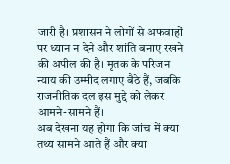जारी है। प्रशासन ने लोगों से अफवाहों पर ध्यान न देने और शांति बनाए रखने की अपील की है। मृतक के परिजन न्याय की उम्मीद लगाए बैठे हैं, जबकि राजनीतिक दल इस मुद्दे को लेकर आमने-सामने हैं।
अब देखना यह होगा कि जांच में क्या तथ्य सामने आते हैं और क्या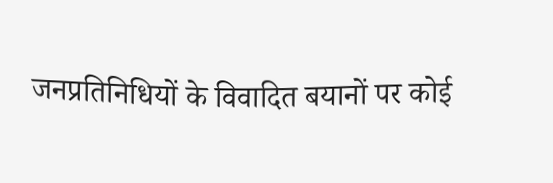जनप्रतिनिधियों के विवादित बयानों पर कोई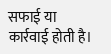सफाई या कार्रवाई होती है।